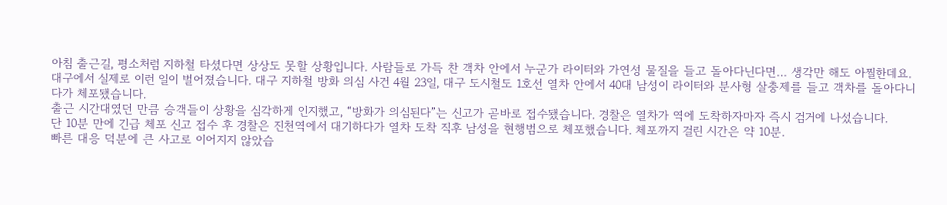아침 출근길, 평소처럼 지하철 타셨다면 상상도 못할 상황입니다. 사람들로 가득 찬 객차 안에서 누군가 라이터와 가연성 물질을 들고 돌아다닌다면… 생각만 해도 아찔한데요.
대구에서 실제로 이런 일이 벌어졌습니다. 대구 지하철 방화 의심 사건 4월 23일, 대구 도시철도 1호선 열차 안에서 40대 남성이 라이터와 분사형 살충제를 들고 객차를 돌아다니다가 체포됐습니다.
출근 시간대였던 만큼 승객들이 상황을 심각하게 인지했고, “방화가 의심된다”는 신고가 곧바로 접수됐습니다. 경찰은 열차가 역에 도착하자마자 즉시 검거에 나섰습니다.
단 10분 만에 긴급 체포 신고 접수 후 경찰은 진천역에서 대기하다가 열차 도착 직후 남성을 현행범으로 체포했습니다. 체포까지 걸린 시간은 약 10분.
빠른 대응 덕분에 큰 사고로 이어지지 않았습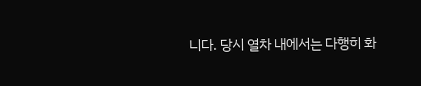니다. 당시 열차 내에서는 다행히 화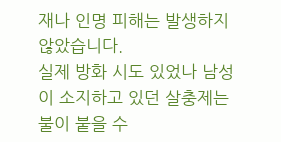재나 인명 피해는 발생하지 않았습니다.
실제 방화 시도 있었나 남성이 소지하고 있던 살충제는 불이 붙을 수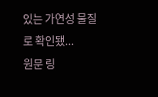있는 가연성 물질로 확인됐...
원문 링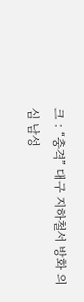크 : “충격” 대구 지하철서 방화 의심 남성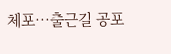체포…출근길 공포